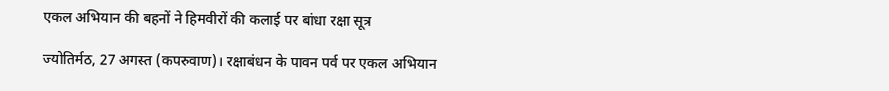एकल अभियान की बहनों ने हिमवीरों की कलाई पर बांधा रक्षा सूत्र

ज्योतिर्मठ, 27 अगस्त (कपरुवाण)। रक्षाबंधन के पावन पर्व पर एकल अभियान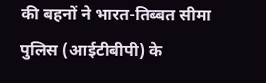की बहनों ने भारत-तिब्बत सीमा पुलिस (आईटीबीपी) के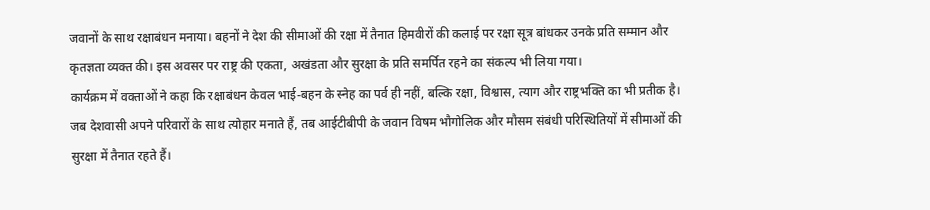जवानों के साथ रक्षाबंधन मनाया। बहनों ने देश की सीमाओं की रक्षा में तैनात हिमवीरों की कलाई पर रक्षा सूत्र बांधकर उनके प्रति सम्मान और कृतज्ञता व्यक्त की। इस अवसर पर राष्ट्र की एकता, अखंडता और सुरक्षा के प्रति समर्पित रहने का संकल्प भी लिया गया।
कार्यक्रम में वक्ताओं ने कहा कि रक्षाबंधन केवल भाई-बहन के स्नेह का पर्व ही नहीं, बल्कि रक्षा, विश्वास, त्याग और राष्ट्रभक्ति का भी प्रतीक है। जब देशवासी अपने परिवारों के साथ त्योहार मनाते हैं, तब आईटीबीपी के जवान विषम भौगोलिक और मौसम संबंधी परिस्थितियों में सीमाओं की सुरक्षा में तैनात रहते हैं।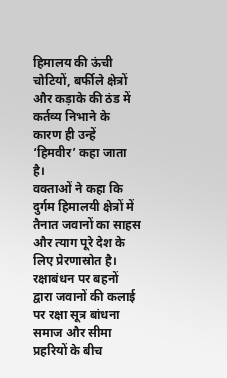हिमालय की ऊंची चोटियों, बर्फीले क्षेत्रों और कड़ाके की ठंड में कर्तव्य निभाने के कारण ही उन्हें ‘हिमवीर’ कहा जाता है।
वक्ताओं ने कहा कि दुर्गम हिमालयी क्षेत्रों में तैनात जवानों का साहस और त्याग पूरे देश के लिए प्रेरणास्रोत है। रक्षाबंधन पर बहनों द्वारा जवानों की कलाई पर रक्षा सूत्र बांधना समाज और सीमा प्रहरियों के बीच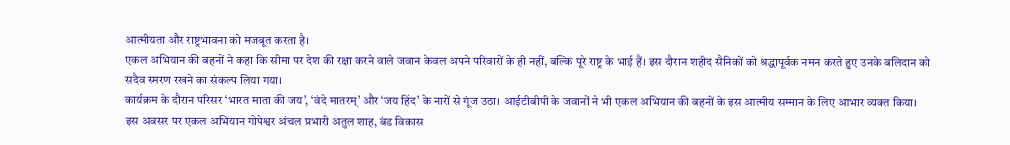आत्मीयता और राष्ट्रभावना को मजबूत करता है।
एकल अभियान की बहनों ने कहा कि सीमा पर देश की रक्षा करने वाले जवान केवल अपने परिवारों के ही नहीं, बल्कि पूरे राष्ट्र के भाई हैं। इस दौरान शहीद सैनिकों को श्रद्धापूर्वक नमन करते हुए उनके बलिदान को सदैव स्मरण रखने का संकल्प लिया गया।
कार्यक्रम के दौरान परिसर ‘भारत माता की जय’, ‘वंदे मातरम्’ और ‘जय हिंद’ के नारों से गूंज उठा। आईटीबीपी के जवानों ने भी एकल अभियान की बहनों के इस आत्मीय सम्मान के लिए आभार व्यक्त किया।
इस अवसर पर एकल अभियान गोपेश्वर अंचल प्रभारी अतुल शाह, बंड विकास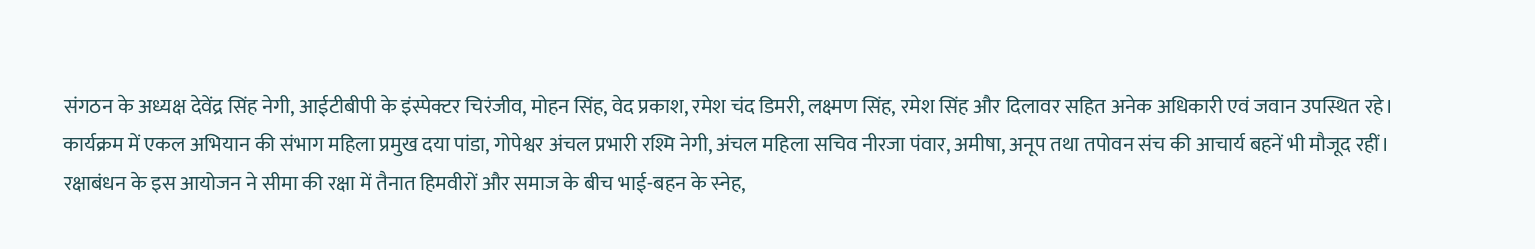संगठन के अध्यक्ष देवेंद्र सिंह नेगी, आईटीबीपी के इंस्पेक्टर चिरंजीव, मोहन सिंह, वेद प्रकाश, रमेश चंद डिमरी, लक्ष्मण सिंह, रमेश सिंह और दिलावर सहित अनेक अधिकारी एवं जवान उपस्थित रहे।
कार्यक्रम में एकल अभियान की संभाग महिला प्रमुख दया पांडा, गोपेश्वर अंचल प्रभारी रश्मि नेगी, अंचल महिला सचिव नीरजा पंवार, अमीषा, अनूप तथा तपोवन संच की आचार्य बहनें भी मौजूद रहीं।
रक्षाबंधन के इस आयोजन ने सीमा की रक्षा में तैनात हिमवीरों और समाज के बीच भाई-बहन के स्नेह,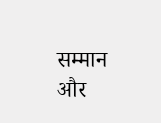सम्मान और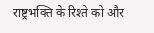राष्ट्रभक्ति के रिश्ते को और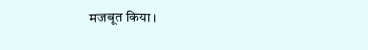मजबूत किया।